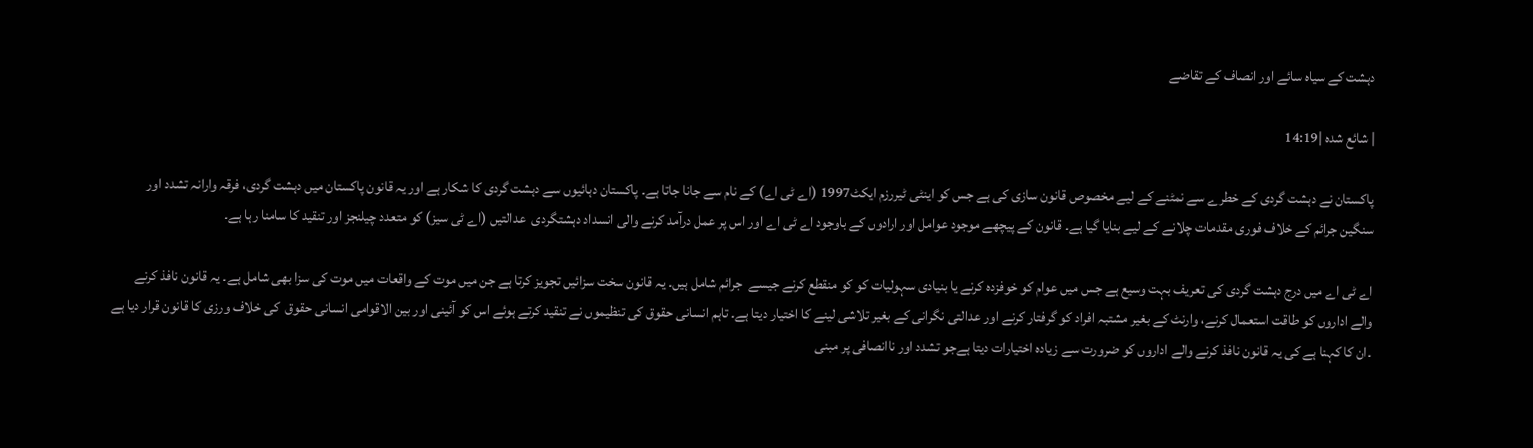دہشت کے سیاہ سائے اور انصاف کے تقاضے

| شائع شدہ |14:19

پاکستان نے دہشت گردی کے خطرے سے نمٹنے کے لیے مخصوص قانون سازی کی ہے جس کو اینٹی ٹیررزم ایکٹ1997 (اے ٹی اے) کے نام سے جانا جاتا ہے۔ پاکستان دہائیوں سے دہشت گردی کا شکار ہے اور یہ قانون پاکستان میں دہشت گردی، فرقہ وارانہ تشدد اور سنگین جرائم کے خلاف فوری مقدمات چلانے کے لیے بنایا گیا ہے۔ قانون کے پیچھے موجود عوامل اور ارادوں کے باوجود اے ٹی اے اور اس پر عمل درآمد کرنے والی انسداد دہشتگردی  عدالتیں (اے ٹی سیز) کو متعدد چیلنجز اور تنقید کا سامنا رہا ہے۔

اے ٹی اے میں درج دہشت گردی کی تعریف بہت وسیع ہے جس میں عوام کو خوفزدہ کرنے یا بنیادی سہولیات کو کو منقطع کرنے جیسے  جرائم شامل ہیں۔ یہ قانون سخت سزائیں تجویز کرتا ہے جن میں موت کے واقعات میں موت کی سزا بھی شامل ہے۔ یہ قانون نافذ کرنے والے اداروں کو طاقت استعمال کرنے، وارنٹ کے بغیر مشتبہ افراد کو گرفتار کرنے اور عدالتی نگرانی کے بغیر تلاشی لینے کا اختیار دیتا ہے۔ تاہم انسانی حقوق کی تنظیموں نے تنقید کرتے ہوئے اس کو آئینی اور بین الاقوامی انسانی حقوق  کی خلاف ورزی کا قانون قرار دیا ہے ۔ان کا کہنا ہے کی یہ قانون نافذ کرنے والے اداروں کو ضرورت سے زیادہ اختیارات دیتا ہےجو تشدد اور ناانصافی پر مبنی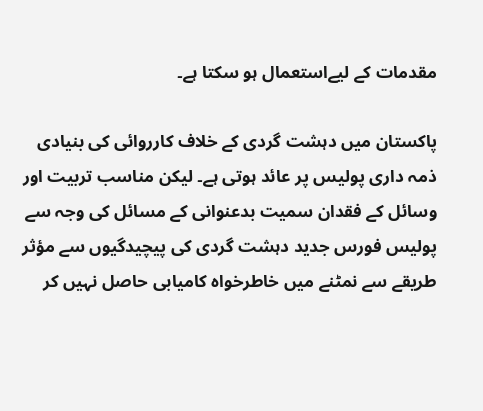مقدمات کے لیےاستعمال ہو سکتا ہے۔

پاکستان میں دہشت گردی کے خلاف کارروائی کی بنیادی ذمہ داری پولیس پر عائد ہوتی ہے۔ لیکن مناسب تربیت اور وسائل کے فقدان سمیت بدعنوانی کے مسائل کی وجہ سے پولیس فورس جدید دہشت گردی کی پیچیدگیوں سے مؤثر طریقے سے نمٹنے میں خاطرخواہ کامیابی حاصل نہیں کر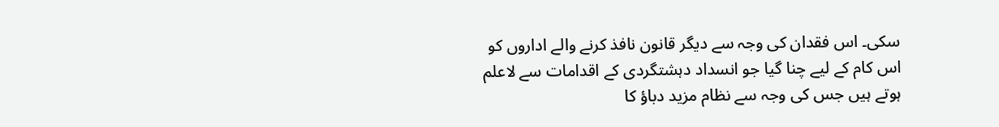سکی۔ اس فقدان کی وجہ سے دیگر قانون نافذ کرنے والے اداروں کو اس کام کے لیے چنا گیا جو انسداد دہشتگردی کے اقدامات سے لاعلم ہوتے ہیں جس کی وجہ سے نظام مزید دباؤ کا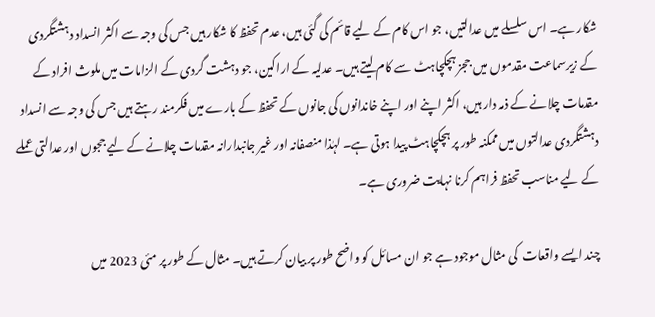شکار ہے۔ اس سلسلے میں عدالتیں، جو اس کام کے لیے قائم کی گئی ہیں، عدم تحفظ کا شکار ہیں جس کی وجہ سے اکثر انسداد دہشتگردی کے زیرسماعت مقدموں میں ججز ہچکچاہٹ سے کام لیتے ہیں۔ عدلیہ کے اراکین، جو دہشت گردی کے الزامات میں ملوث افراد کے مقدمات چلانے کے ذمہ دار ہیں، اکثر اپنے اور اپنے خاندانوں کی جانوں کے تحفظ کے بارے میں فکرمند رہتے ہیں جس کی وجہ سے انسداد دہشتگردی عدالتوں میں ممکنہ طور پر ہچکچاہٹ پیدا ہوتی ہے۔ لہٰذا منصفانہ اور غیر جانبدارانہ مقدمات چلانے کے لیے ججوں اور عدالتی عملے کے لیے مناسب تحفظ فراہم کرنا نہایت ضروری ہے۔

چند ایسے واقعات  کی مثال موجود ہے جو ان مسائل کو واضح طور پر بیان کرتے ہیں۔ مثال کے طور پر مئی 2023 میں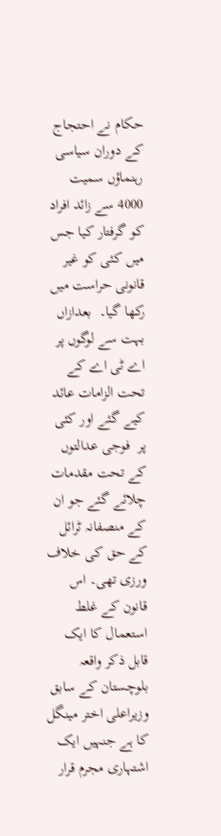حکام نے احتجاج کے دوران سیاسی رہنماؤں سمیت 4000 سے زائد افراد کو گرفتار کیا جس میں کئی کو غیر قانونی حراست میں رکھا گیا۔  بعدازاں بہت سے لوگوں پر اے ٹی اے کے تحت الزامات عائد کیے گئے اور کئی پر  فوجی عدالتوں کے تحت مقدمات چلائے گئے جو ان کے منصفانہ ٹرائل کے حق کی خلاف ورزی تھی۔ اس قانون کے غلط استعمال کا ایک قابل ذکر واقعہ بلوچستان کے سابق وزیراعلی اختر مینگل کا ہے جنہیں ایک اشتہاری مجرم قرار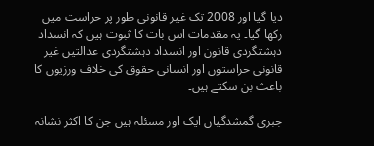دیا گیا اور 2008 تک غیر قانونی طور پر حراست میں رکھا گیا۔ یہ مقدمات اس بات کا ثبوت ہیں کہ انسداد دہشتگردی قانون اور انسداد دہشتگردی عدالتیں غیر قانونی حراستوں اور انسانی حقوق کی خلاف ورزیوں کا باعث بن سکتے ہیں۔

جبری گمشدگیاں ایک اور مسئلہ ہیں جن کا اکثر نشانہ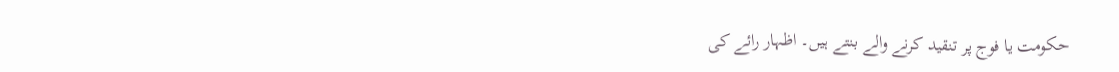حکومت یا فوج پر تنقید کرنے والے بنتے ہیں۔ اظہار رائے کی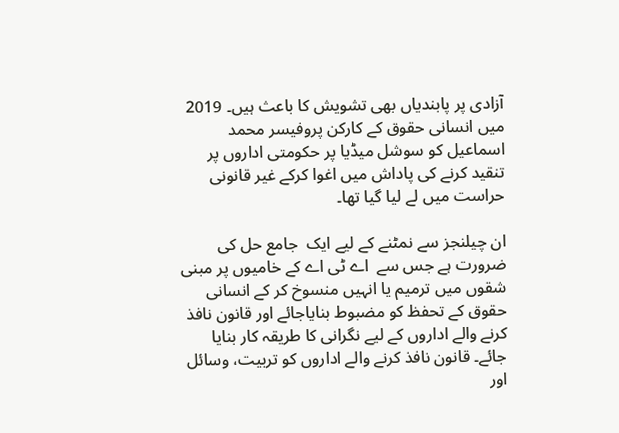آزادی پر پابندیاں بھی تشویش کا باعث ہیں۔ 2019 میں انسانی حقوق کے کارکن پروفیسر محمد اسماعیل کو سوشل میڈیا پر حکومتی اداروں پر تنقید کرنے کی پاداش میں اغوا کرکے غیر قانونی حراست میں لے لیا گیا تھا۔

ان چیلنجز سے نمٹنے کے لیے ایک  جامع حل کی ضرورت ہے جس سے  اے ٹی اے کے خامیوں پر مبنی شقوں میں ترمیم یا انہیں منسوخ کر کے انسانی حقوق کے تحفظ کو مضبوط بنایاجائے اور قانون نافذ کرنے والے اداروں کے لیے نگرانی کا طریقہ کار بنایا جائے۔ قانون نافذ کرنے والے اداروں کو تربیت، وسائل اور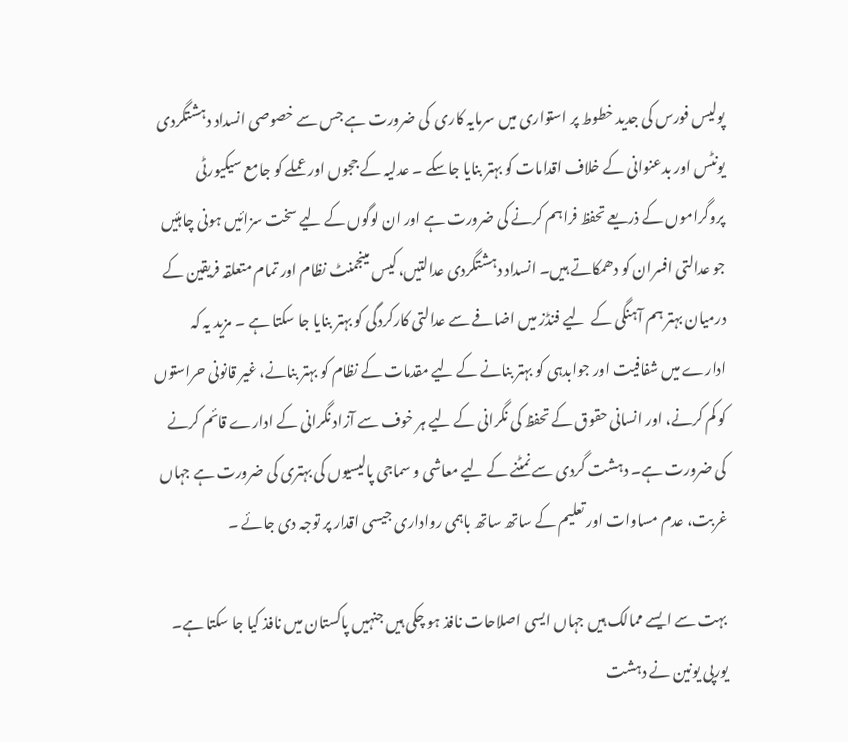پولیس فورس کی جدید خطوط پر استواری میں سرمایہ کاری  کی ضرورت ہے جس سے خصوصی انسداد دہشتگردی یونٹس اور بدعنوانی کے خلاف اقدامات کو بہتر بنایا جاسکے ۔ عدلیہ کے ججوں اور عملے کو جامع سیکیورٹی پروگراموں کے ذریعے تحفظ فراہم کرنے کی ضرورت ہے اور ان لوگوں کے لیے سخت سزائیں ہونی چاہئیں جو عدالتی افسران کو دھمکاتے ہیں۔ انسداد دہشتگردی عدالتیں، کیس مینجمنٹ نظام اور تمام متعلقہ فریقین کے درمیان بہتر ہم آہنگی کے  لیے فنڈز میں اضافے سے عدالتی کارکردگی کو بہتر بنایا جا سکتا ہے ۔ مزید یہ کہ ادارے میں شفافیت اور جوابدہی کو بہتر بنانے کے لیے مقدمات کے نظام کو بہتر بنانے، غیر قانونی حراستوں کو کم کرنے، اور انسانی حقوق کے تحفظ کی نگرانی کے لیے ہر خوف سے آزاد نگرانی کے ادارے قائم کرنے کی ضرورت ہے۔ دہشت گردی سے نمٹنے کے لیے معاشی و سماجی پالیسیوں کی بہتری کی ضرورت ہے جہاں غربت، عدم مساوات اور تعلیم کے ساتھ ساتھ باہمی رواداری جیسی اقدار پر توجہ دی جائے ۔

بہت سے ایسے ممالک ہیں جہاں ایسی اصلاحات نافذ ہو چکی ہیں جنہیں پاکستان میں نافذ کیا جا سکتا ہے۔ یورپی یونین نے دہشت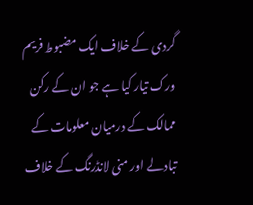گردی کے خلاف ایک مضبوط فریم ورک تیار کیا ہے جو ان کے رکن ممالک کے درمیان معلومات کے تبادلے اور منی لانڈرنگ کے خلاف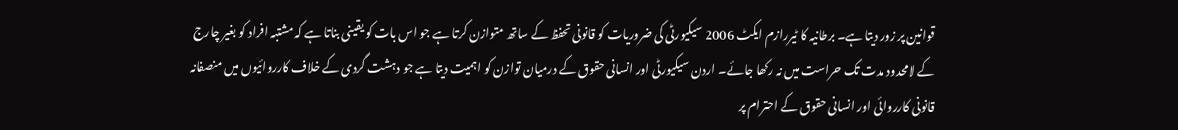قوانین پر زور دیتا ہے۔ برطانیہ کا ٹیررازم ایکٹ 2006 سیکیورٹی کی ضروریات کو قانونی تحفظ کے ساتھ متوازن کرتا ہے جو اس بات کو یقینی بناتا ہے کہ مشتبہ افراد کو بغیر چارج کے لامحدود مدت تک حراست میں نہ رکھا جائے۔ اردن سیکیورٹی اور انسانی حقوق کے درمیان توازن کو اہمیت دیتا ہے جو دہشت گردی کے خلاف کارروائیوں میں منصفانہ قانونی کارروائی اور انسانی حقوق کے احترام پر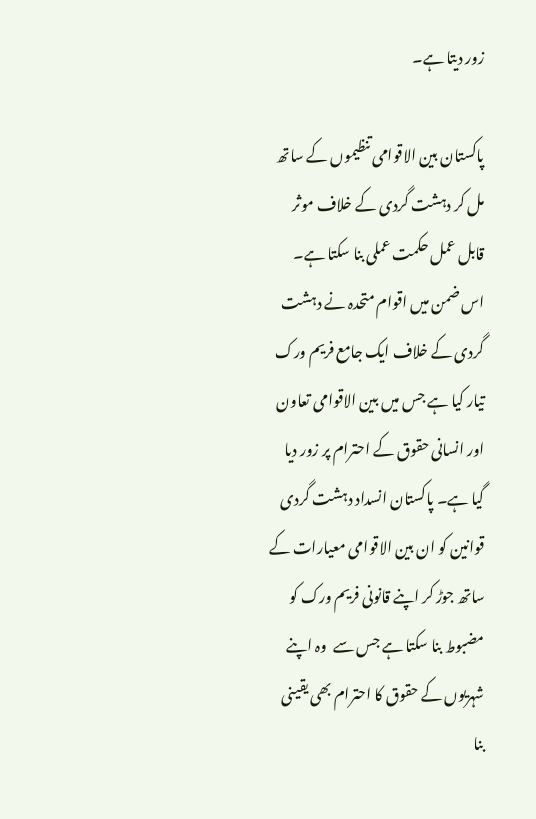زور دیتا ہے۔

پاکستان بین الاقوامی تنظیموں کے ساتھ مل کر دہشت گردی کے خلاف موثر قابل عمل حکمت عملی بنا سکتا ہے۔ اس ضمن میں اقوام متحدہ نے دہشت گردی کے خلاف ایک جامع فریم ورک تیار کیا ہے جس میں بین الاقوامی تعاون اور انسانی حقوق کے احترام پر زور دیا گیا ہے۔ پاکستان انسداد دہشت گردی قوانین کو ان بین الاقوامی معیارات کے ساتھ جوڑ کر اپنے قانونی فریم ورک کو مضبوط بنا سکتا ہے جس سے  وہ اپنے شہریوں کے حقوق کا احترام بھی یقینی بنا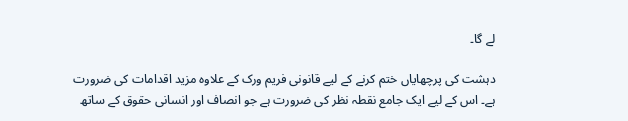لے گا۔

دہشت کی پرچھایاں ختم کرنے کے لیے قانونی فریم ورک کے علاوہ مزید اقدامات کی ضرورت ہے۔ اس کے لیے ایک جامع نقطہ نظر کی ضرورت ہے جو انصاف اور انسانی حقوق کے ساتھ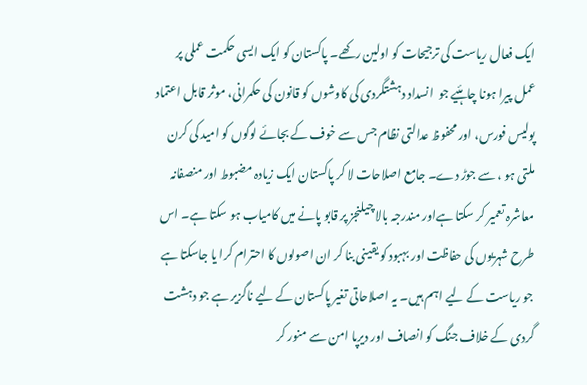ایک فعال ریاست کی ترجیحات کو اولین رکھے۔ پاکستان کو ایک ایسی حکمت عملی پر عمل پیرا ہونا چاہئیے جو  انسداد دہشتگردی کی کاوشوں کو قانون کی حکمرانی، موثر قابل اعتماد پولیس فورس، اور محفوظ عدالتی نظام جس سے خوف کے بجائے لوگوں کو امید کی کرن ملتی ہو ، سے جوڑ دے۔ جامع اصلاحات لا کر پاکستان ایک زیادہ مضبوط اور منصفانہ معاشرہ تعمیر کر سکتا ہےاور مندرجہ بالا چیلنجز پر قابو پانے میں کامیاب ہو سکتا ہے۔ اس طرح شہریوں کی حفاظت اور بہبود کو یقینی بنا کر ان اصولوں کا احترام کرا یا جاسکتا ہے جو ریاست کے لیے اہم ہیں۔ یہ اصلاحاتی تغیر پاکستان کے لیے ناگزیر ہے جو دہشت گردی کے خلاف جنگ کو انصاف اور دیرپا امن سے منور کر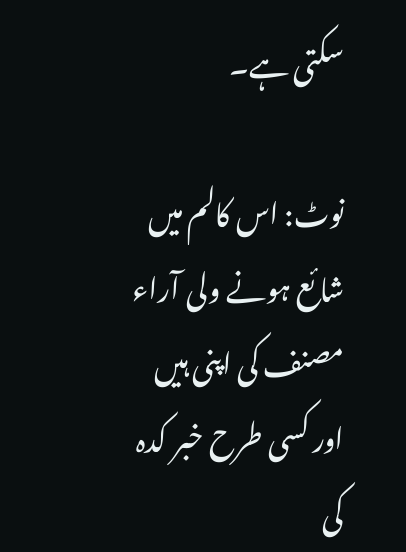سکتی ہے۔

نوٹ: اس کالم میں شائع ہونے ولی آراء مصنف کی اپنی ہیں اور کسی طرح خبر کدہ کی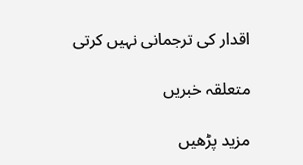اقدار کی ترجمانی نہیں کرتی

متعلقہ خبریں

مزید پڑھیں